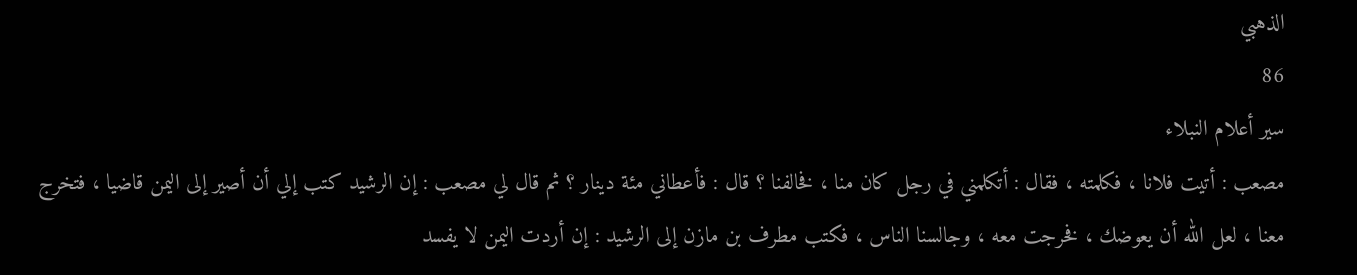الذهبي
86
سير أعلام النبلاء
مصعب : أتيت فلانا ، فكلمته ، فقال : أتكلمني في رجل كان منا ، فخالفنا ؟ قال : فأعطاني مئة دينار ؟ ثم قال لي مصعب : إن الرشيد كتب إلي أن أصير إلى اليمن قاضيا ، فتخرج معنا ، لعل الله أن يعوضك ، فخرجت معه ، وجالسنا الناس ، فكتب مطرف بن مازن إلى الرشيد : إن أردت اليمن لا يفسد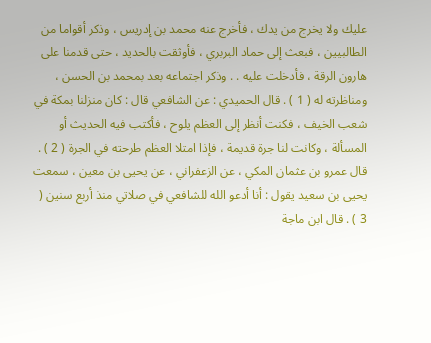عليك ولا يخرج من يدك ، فأخرج عنه محمد بن إدريس ، وذكر أقواما من الطالبيين ، فبعث إلى حماد البربري ، فأوثقت بالحديد ، حتى قدمنا على هارون الرقة ، فأدخلت عليه . . وذكر اجتماعه بعد بمحمد بن الحسن ، ومناظرته له ( 1 ) . قال الحميدي : عن الشافعي قال : كان منزلنا بمكة في شعب الخيف ، فكنت أنظر إلى العظم يلوح ، فأكتب فيه الحديث أو المسألة ، وكانت لنا جرة قديمة ، فإذا امتلا العظم طرحته في الجرة ( 2 ) . قال عمرو بن عثمان المكي ، عن الزعفراني ، عن يحيى بن معين ، سمعت يحيى بن سعيد يقول : أنا أدعو الله للشافعي في صلاتي منذ أربع سنين ( 3 ) . قال ابن ماجة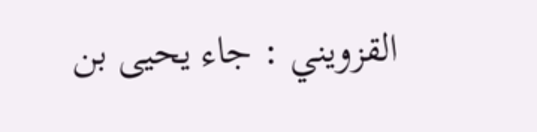القزويني : جاء يحيى بن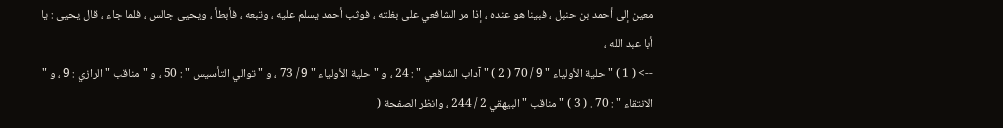معين إلى أحمد بن حنبل ، فبينا هو عنده ، إذا مر الشافعي على بغلته ، فوثب أحمد يسلم عليه ، وتبعه ، فأبطأ ، ويحيى جالس ، فلما جاء ، قال يحيى : يا أبا عبد الله ،
--> ( 1 ) " حلية الأولياء " 9 / 70 ( 2 ) " آداب الشافعي " : 24 ، و " حلية الأولياء " 9 / 73 ، و " توالي التأسيس " : 50 ، و " مناقب " الرازي : 9 ، و " الانتقاء " : 70 . ( 3 ) " مناقب " البيهقي 2 / 244 ، وانظر الصفحة (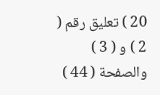20 ) تعليق رقم ( 2 ) و ( 3 ) والصفحة ( 44 )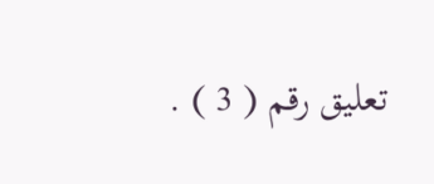تعليق رقم ( 3 ) .